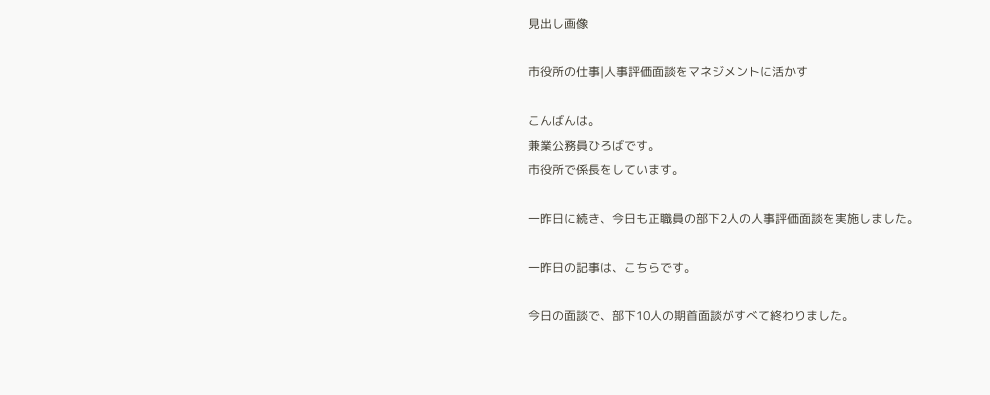見出し画像

市役所の仕事|人事評価面談をマネジメントに活かす

こんばんは。
兼業公務員ひろばです。
市役所で係長をしています。

一昨日に続き、今日も正職員の部下2人の人事評価面談を実施しました。

一昨日の記事は、こちらです。

今日の面談で、部下10人の期首面談がすべて終わりました。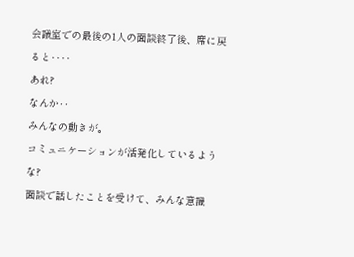会議室での最後の1人の面談終了後、席に戻ると‥‥
あれ?
なんか‥
みんなの動きが。
コミュニケーションが活発化しているような?
面談で話したことを受けて、みんな意識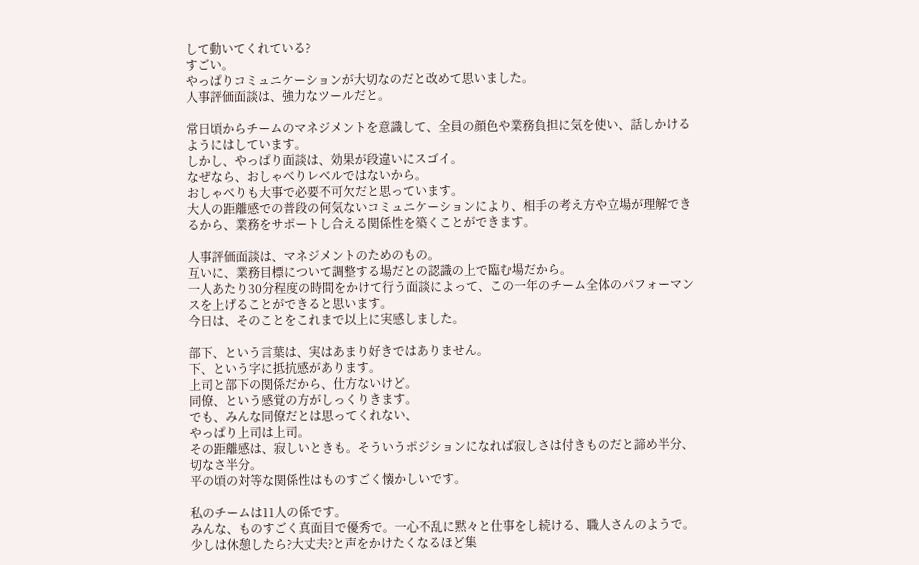して動いてくれている?
すごい。
やっぱりコミュニケーションが大切なのだと改めて思いました。
人事評価面談は、強力なツールだと。

常日頃からチームのマネジメントを意識して、全員の顔色や業務負担に気を使い、話しかけるようにはしています。
しかし、やっぱり面談は、効果が段違いにスゴイ。
なぜなら、おしゃべりレベルではないから。
おしゃべりも大事で必要不可欠だと思っています。
大人の距離感での普段の何気ないコミュニケーションにより、相手の考え方や立場が理解できるから、業務をサポートし合える関係性を築くことができます。

人事評価面談は、マネジメントのためのもの。
互いに、業務目標について調整する場だとの認識の上で臨む場だから。
一人あたり30分程度の時間をかけて行う面談によって、この一年のチーム全体のパフォーマンスを上げることができると思います。
今日は、そのことをこれまで以上に実感しました。

部下、という言葉は、実はあまり好きではありません。
下、という字に抵抗感があります。
上司と部下の関係だから、仕方ないけど。
同僚、という感覚の方がしっくりきます。
でも、みんな同僚だとは思ってくれない、
やっぱり上司は上司。
その距離感は、寂しいときも。そういうポジションになれば寂しさは付きものだと諦め半分、切なさ半分。
平の頃の対等な関係性はものすごく懐かしいです。

私のチームは11人の係です。
みんな、ものすごく真面目で優秀で。一心不乱に黙々と仕事をし続ける、職人さんのようで。
少しは休憩したら?大丈夫?と声をかけたくなるほど集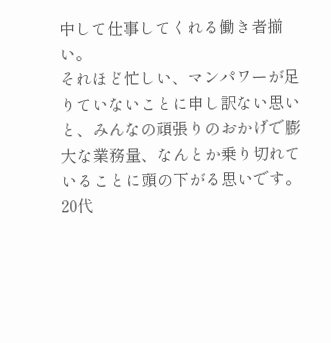中して仕事してくれる働き者揃い。
それほど忙しい、マンパワーが足りていないことに申し訳ない思いと、みんなの頑張りのおかげで膨大な業務量、なんとか乗り切れていることに頭の下がる思いです。
20代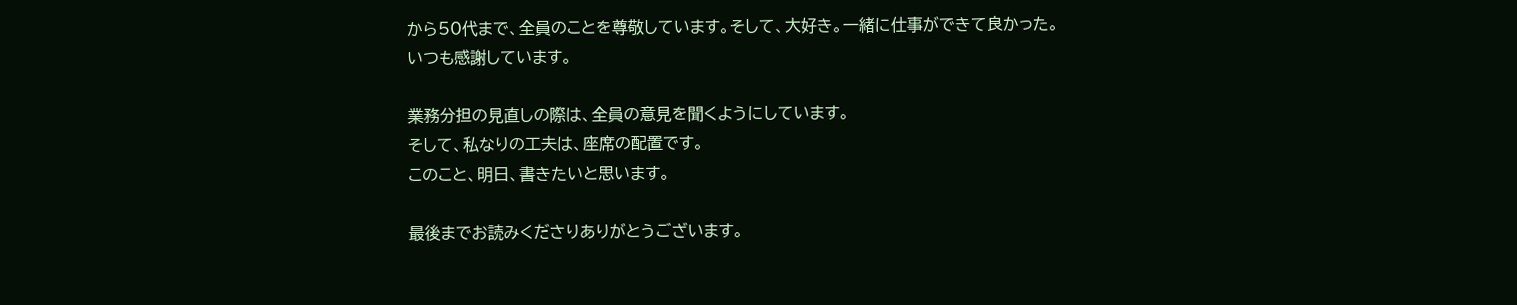から50代まで、全員のことを尊敬しています。そして、大好き。一緒に仕事ができて良かった。
いつも感謝しています。

業務分担の見直しの際は、全員の意見を聞くようにしています。
そして、私なりの工夫は、座席の配置です。
このこと、明日、書きたいと思います。

最後までお読みくださりありがとうございます。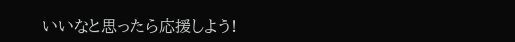いいなと思ったら応援しよう!